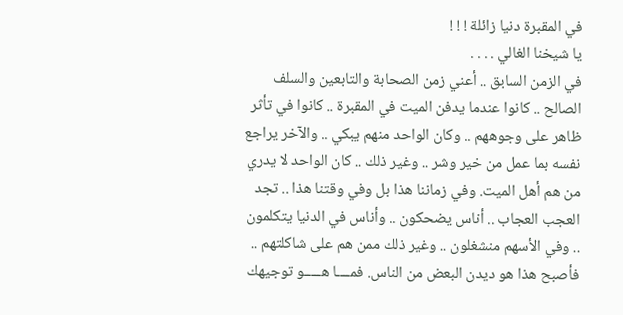في المقبرة دنيا زائلة ! ! !
يا شيخنا الغالي . . . .
في الزمن السابق .. أعني زمن الصحابة والتابعين والسلف الصالح .. كانوا عندما يدفن الميت في المقبرة .. كانوا في تأثر ظاهر على وجوههم .. وكان الواحد منهم يبكي .. والآخر يراجع نفسه بما عمل من خير وشر .. وغير ذلك .. كان الواحد لا يدري من هم أهل الميت. وفي زماننا هذا بل وفي وقتنا هذا .. تجد العجب العجاب .. أناس يضحكون .. وأناس في الدنيا يتكلمون .. وفي الأسهم منشغلون .. وغير ذلك ممن هم على شاكلتهم .. فأصبح هذا هو ديدن البعض من الناس. فمــــا هـــــو توجيهك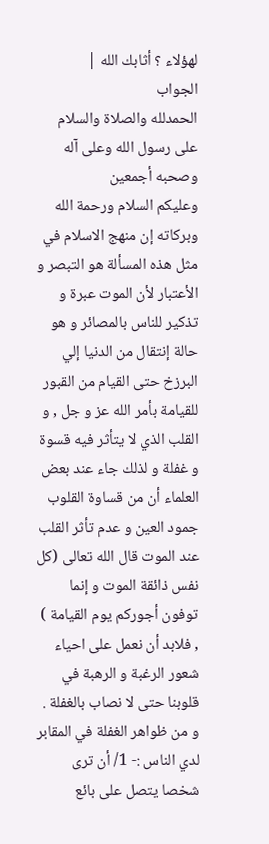لهؤلاء ؟ أثابك الله |
الجواب
الحمدلله والصلاة والسلام على رسول الله وعلى آله وصحبه أجمعين
وعليكم السلام ورحمة الله وبركاته إن منهج الاسلام في مثل هذه المسألة هو التبصر و الأعتبار لأن الموت عبرة و تذكير للناس بالمصائر و هو حالة إنتقال من الدنيا إلي البرزخ حتى القيام من القبور للقيامة بأمر الله عز و جل , و القلب الذي لا يتأثر فيه قسوة و غفلة و لذلك جاء عند بعض العلماء أن من قساوة القلوب جمود العين و عدم تأثر القلب عند الموت قال الله تعالى (كل نفس ذائقة الموت و إنما توفون أجوركم يوم القيامة ) , فلابد أن نعمل على احياء شعور الرغبة و الرهبة في قلوبنا حتى لا نصاب بالغفلة . و من ظواهر الغفلة في المقابر لدي الناس :- 1/ أن ترى شخصا يتصل على بائع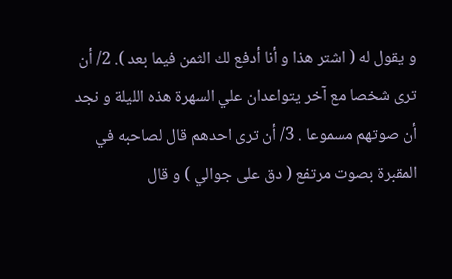و يقول له ( اشتر هذا و أنا أدفع لك الثمن فيما بعد ). 2/ أن ترى شخصا مع آخر يتواعدان علي السهرة هذه الليلة و نجد أن صوتهم مسموعا . 3/ أن ترى احدهم قال لصاحبه في المقبرة بصوت مرتفع ( دق على جوالي ) و قال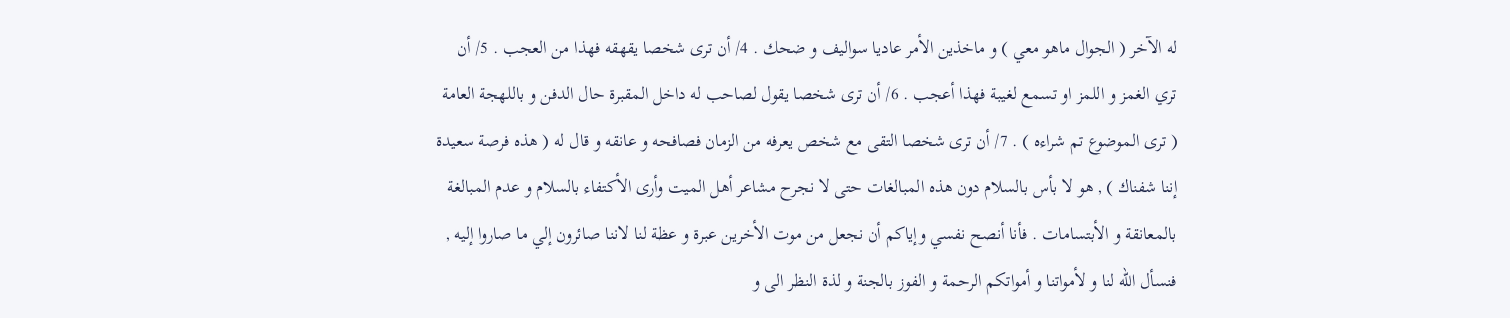له الآخر ( الجوال ماهو معي ) و ماخذين الأمر عاديا سواليف و ضحك . 4/ أن ترى شخصا يقهقه فهذا من العجب . 5/ أن تري الغمز و اللمز او تسمع لغيبة فهذا أعجب . 6/ أن ترى شخصا يقول لصاحب له داخل المقبرة حال الدفن و باللهجة العامة ( ترى الموضوع تم شراءه ) . 7/ أن ترى شخصا التقى مع شخص يعرفه من الزمان فصافحه و عانقه و قال له ( هذه فرصة سعيدة إننا شفناك ) , هو لا بأس بالسلام دون هذه المبالغات حتى لا نجرح مشاعر أهل الميت وأرى الأكتفاء بالسلام و عدم المبالغة بالمعانقة و الأبتسامات . فأنا أنصح نفسي وإياكم أن نجعل من موت الأخرين عبرة و عظة لنا لاننا صائرون إلي ما صاروا إليه , فنسأل الله لنا و لأمواتنا و أمواتكم الرحمة و الفوز بالجنة و لذة النظر الى و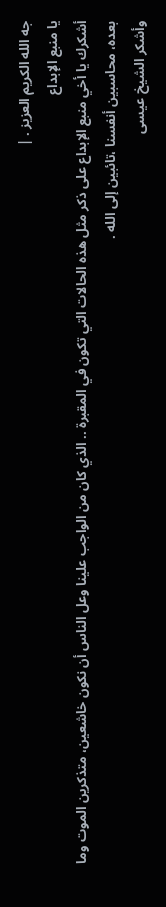جه الله الكريم العزيز . |
يا منبع الإبداع
أشكرك يا أخي منبع الإبداع على ذكر مثل هذه الحالات التي تكون في المقبرة .. الذي كان من الواجب علينا وعل الناس أن نكون خاشعين، متذكرين الموت وما بعده، محاسبين أنفسنا ،تائبين إلى الله .
وأشكر الشيخ عيسى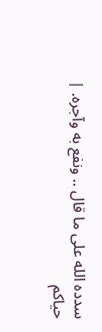سدده الله على ما قال .. ونفع به وآجره. |
حياكم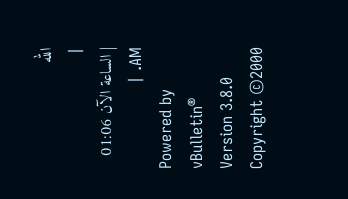الله
|
| الساعة الآن 01:06 AM. |
Powered by vBulletin® Version 3.8.0
Copyright ©2000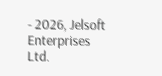- 2026, Jelsoft Enterprises Ltd.